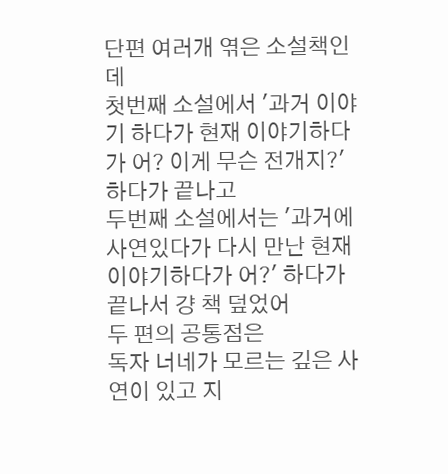단편 여러개 엮은 소설책인데
첫번째 소설에서 '과거 이야기 하다가 현재 이야기하다가 어? 이게 무슨 전개지?' 하다가 끝나고
두번째 소설에서는 '과거에 사연있다가 다시 만난 현재 이야기하다가 어?' 하다가 끝나서 걍 책 덮었어
두 편의 공통점은
독자 너네가 모르는 깊은 사연이 있고 지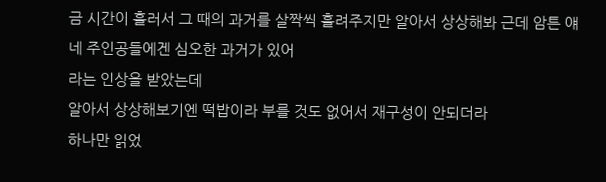금 시간이 흘러서 그 때의 과거를 살짝씩 흘려주지만 알아서 상상해봐 근데 암튼 얘네 주인공들에겐 심오한 과거가 있어
라는 인상을 받았는데
알아서 상상해보기엔 떡밥이라 부를 것도 없어서 재구성이 안되더라
하나만 읽었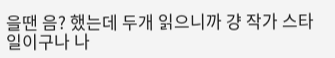을땐 음? 했는데 두개 읽으니까 걍 작가 스타일이구나 나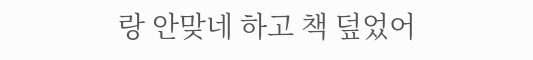랑 안맞네 하고 책 덮었어